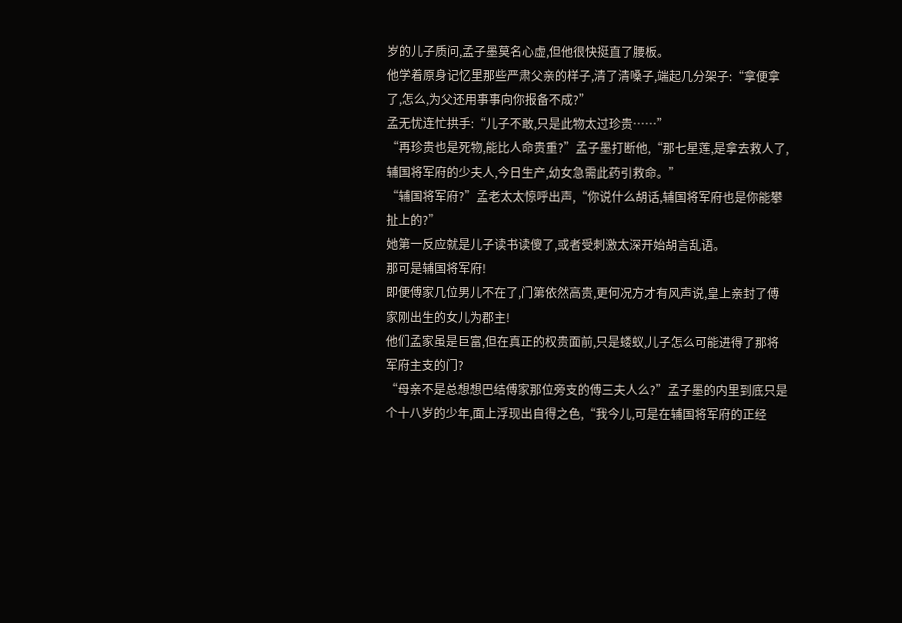岁的儿子质问,孟子墨莫名心虚,但他很快挺直了腰板。
他学着原身记忆里那些严肃父亲的样子,清了清嗓子,端起几分架子:“拿便拿了,怎么,为父还用事事向你报备不成?”
孟无忧连忙拱手:“儿子不敢,只是此物太过珍贵……”
“再珍贵也是死物,能比人命贵重?”孟子墨打断他,“那七星莲,是拿去救人了,辅国将军府的少夫人,今日生产,幼女急需此药引救命。”
“辅国将军府?”孟老太太惊呼出声,“你说什么胡话,辅国将军府也是你能攀扯上的?”
她第一反应就是儿子读书读傻了,或者受刺激太深开始胡言乱语。
那可是辅国将军府!
即便傅家几位男儿不在了,门第依然高贵,更何况方才有风声说,皇上亲封了傅家刚出生的女儿为郡主!
他们孟家虽是巨富,但在真正的权贵面前,只是蝼蚁,儿子怎么可能进得了那将军府主支的门?
“母亲不是总想想巴结傅家那位旁支的傅三夫人么?”孟子墨的内里到底只是个十八岁的少年,面上浮现出自得之色,“我今儿,可是在辅国将军府的正经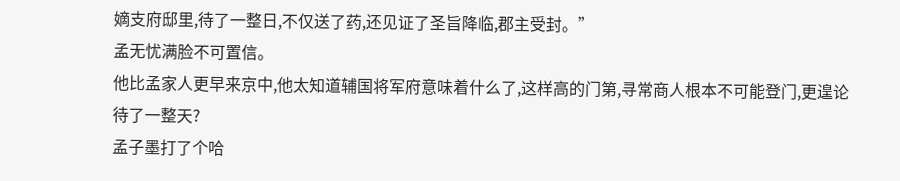嫡支府邸里,待了一整日,不仅送了药,还见证了圣旨降临,郡主受封。”
孟无忧满脸不可置信。
他比孟家人更早来京中,他太知道辅国将军府意味着什么了,这样高的门第,寻常商人根本不可能登门,更遑论待了一整天?
孟子墨打了个哈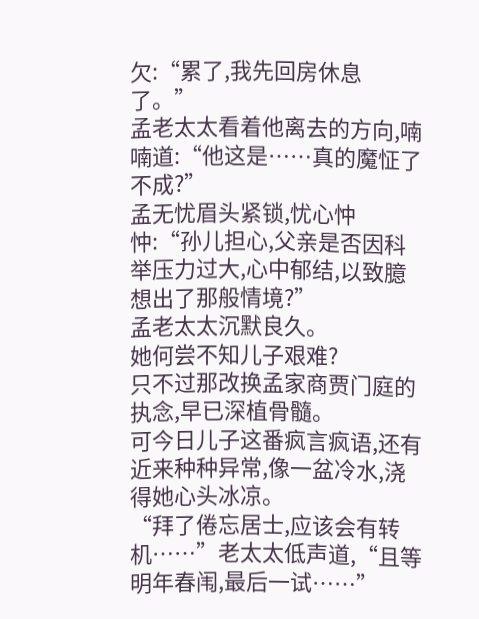欠:“累了,我先回房休息了。”
孟老太太看着他离去的方向,喃喃道:“他这是……真的魔怔了不成?”
孟无忧眉头紧锁,忧心忡忡:“孙儿担心,父亲是否因科举压力过大,心中郁结,以致臆想出了那般情境?”
孟老太太沉默良久。
她何尝不知儿子艰难?
只不过那改换孟家商贾门庭的执念,早已深植骨髓。
可今日儿子这番疯言疯语,还有近来种种异常,像一盆冷水,浇得她心头冰凉。
“拜了倦忘居士,应该会有转机……”老太太低声道,“且等明年春闱,最后一试……”